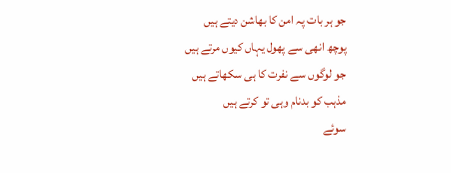جو ہر بات پہ امن کا بھاشن دیتے ہیں
پوچھ انھی سے پھول یہاں کیوں مرتے ہیں
جو لوگوں سے نفرت کا ہی سکھاتے ہیں
مذہب کو بدنام وہی تو کرتے ہیں
سوئے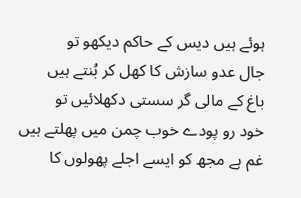ہوئے ہیں دیس کے حاکم دیکھو تو
جال عدو سازش کا کھل کر بُنتے ہیں
باغ کے مالی گر سستی دکھلائیں تو
خود رو پودے خوب چمن میں پھلتے ہیں
غم ہے مجھ کو ایسے اجلے پھولوں کا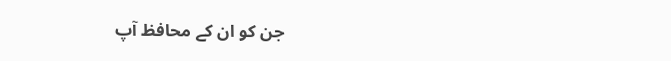جن کو ان کے محافظ آپ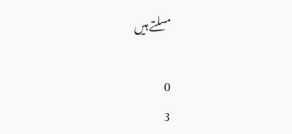مسلتے ہیں

0
3